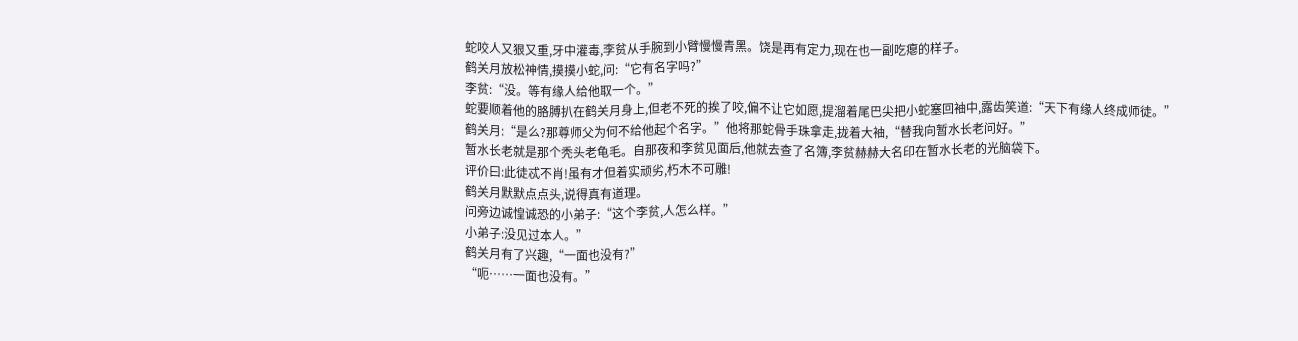蛇咬人又狠又重,牙中灌毒,李贫从手腕到小臂慢慢青黑。饶是再有定力,现在也一副吃瘪的样子。
鹤关月放松神情,摸摸小蛇,问:“它有名字吗?”
李贫:“没。等有缘人给他取一个。”
蛇要顺着他的胳膊扒在鹤关月身上,但老不死的挨了咬,偏不让它如愿,提溜着尾巴尖把小蛇塞回袖中,露齿笑道:“天下有缘人终成师徒。”
鹤关月:“是么?那尊师父为何不给他起个名字。”他将那蛇骨手珠拿走,拢着大袖,“替我向暂水长老问好。”
暂水长老就是那个秃头老龟毛。自那夜和李贫见面后,他就去查了名簿,李贫赫赫大名印在暂水长老的光脑袋下。
评价曰:此徒忒不肖!虽有才但着实顽劣,朽木不可雕!
鹤关月默默点点头,说得真有道理。
问旁边诚惶诚恐的小弟子:“这个李贫,人怎么样。”
小弟子:没见过本人。”
鹤关月有了兴趣,“一面也没有?”
“呃……一面也没有。”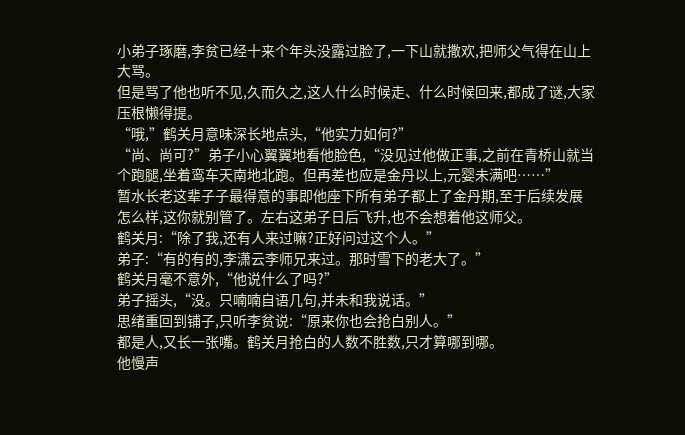小弟子琢磨,李贫已经十来个年头没露过脸了,一下山就撒欢,把师父气得在山上大骂。
但是骂了他也听不见,久而久之,这人什么时候走、什么时候回来,都成了谜,大家压根懒得提。
“哦,”鹤关月意味深长地点头,“他实力如何?”
“尚、尚可?”弟子小心翼翼地看他脸色,“没见过他做正事,之前在青桥山就当个跑腿,坐着鸾车天南地北跑。但再差也应是金丹以上,元婴未满吧……”
暂水长老这辈子子最得意的事即他座下所有弟子都上了金丹期,至于后续发展怎么样,这你就别管了。左右这弟子日后飞升,也不会想着他这师父。
鹤关月:“除了我,还有人来过嘛?正好问过这个人。”
弟子:“有的有的,李潇云李师兄来过。那时雪下的老大了。”
鹤关月毫不意外,“他说什么了吗?”
弟子摇头,“没。只喃喃自语几句,并未和我说话。”
思绪重回到铺子,只听李贫说:“原来你也会抢白别人。”
都是人,又长一张嘴。鹤关月抢白的人数不胜数,只才算哪到哪。
他慢声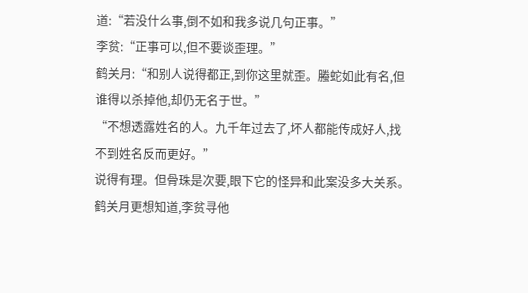道:“若没什么事,倒不如和我多说几句正事。”
李贫:“正事可以,但不要谈歪理。”
鹤关月:“和别人说得都正,到你这里就歪。螣蛇如此有名,但谁得以杀掉他,却仍无名于世。”
“不想透露姓名的人。九千年过去了,坏人都能传成好人,找不到姓名反而更好。”
说得有理。但骨珠是次要,眼下它的怪异和此案没多大关系。
鹤关月更想知道,李贫寻他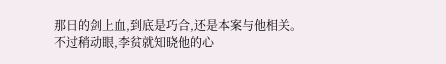那日的剑上血,到底是巧合,还是本案与他相关。
不过稍动眼,李贫就知晓他的心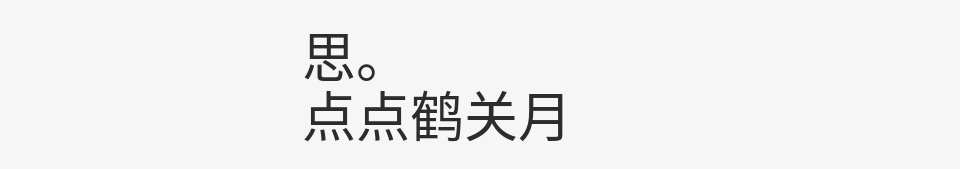思。
点点鹤关月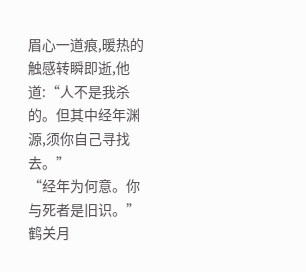眉心一道痕,暖热的触感转瞬即逝,他道:“人不是我杀的。但其中经年渊源,须你自己寻找去。”
“经年为何意。你与死者是旧识。”鹤关月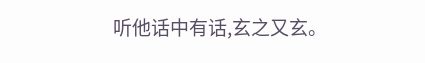听他话中有话,玄之又玄。